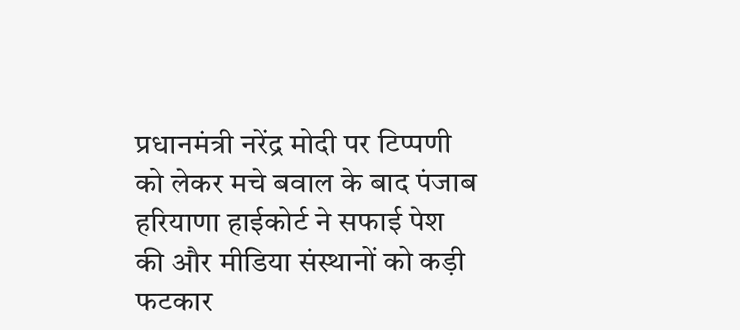प्रधानमंत्री नरेंद्र मोदी पर टिप्पणी को लेकर मचे बवाल के बाद पंजाब हरियाणा हाईकोर्ट ने सफाई पेश की और मीडिया संस्थानों को कड़ी फटकार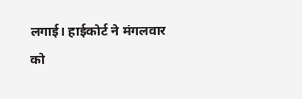लगाई। हाईकोर्ट ने मंगलवार को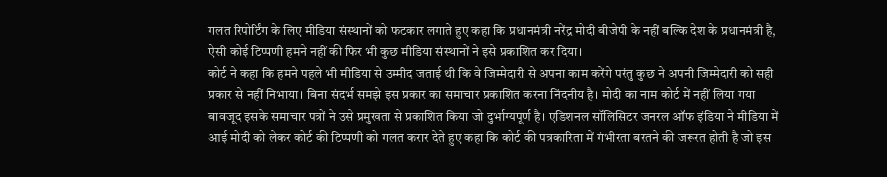गलत रिपोर्टिंग के लिए मीडिया संस्थानों को फटकार लगाते हुए कहा कि प्रधानमंत्री नरेंद्र मोदी बीजेपी के नहीं बल्कि देश के प्रधानमंत्री है, ऐसी कोई टिप्पणी हमने नहीं की फिर भी कुछ मीडिया संस्थानों ने इसे प्रकाशित कर दिया।
कोर्ट ने कहा कि हमने पहले भी मीडिया से उम्मीद जताई थी कि वे जिम्मेदारी से अपना काम करेंगे परंतु कुछ ने अपनी जिम्मेदारी को सही प्रकार से नहीं निभाया। बिना संदर्भ समझे इस प्रकार का समाचार प्रकाशित करना निंदनीय है। मोदी का नाम कोर्ट में नहीं लिया गया बावजूद इसके समाचार पत्रों ने उसे प्रमुखता से प्रकाशित किया जो दुर्भाग्यपूर्ण है। एडिशनल सॉलिसिटर जनरल ऑफ इंडिया ने मीडिया में आई मोदी को लेकर कोर्ट की टिप्पणी को गलत करार देते हुए कहा कि कोर्ट की पत्रकारिता में गंभीरता बरतने की जरूरत होती है जो इस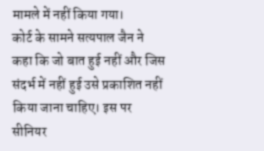मामले में नहीं किया गया।
कोर्ट के सामने सत्यपाल जैन ने कहा कि जो बात हुई नहीं और जिस संदर्भ में नहीं हुई उसे प्रकाशित नहीं किया जाना चाहिए। इस पर सीनियर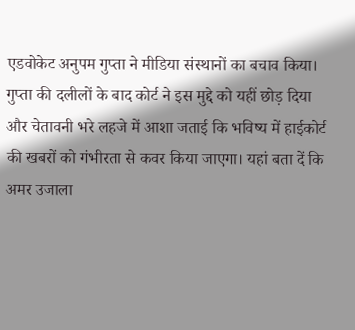एडवोकेट अनुपम गुप्ता ने मीडिया संस्थानों का बचाव किया। गुप्ता की दलीलों के बाद कोर्ट ने इस मुद्दे को यहीं छोड़ दिया और चेतावनी भरे लहजे में आशा जताई कि भविष्य में हाईकोर्ट की खबरों को गंभीरता से कवर किया जाएगा। यहां बता दें कि अमर उजाला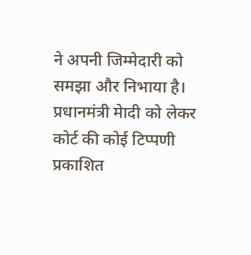ने अपनी जिम्मेदारी को समझा और निभाया है। प्रधानमंत्री मेादी को लेकर कोर्ट की कोई टिप्पणी प्रकाशित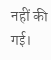नहीं की गई।